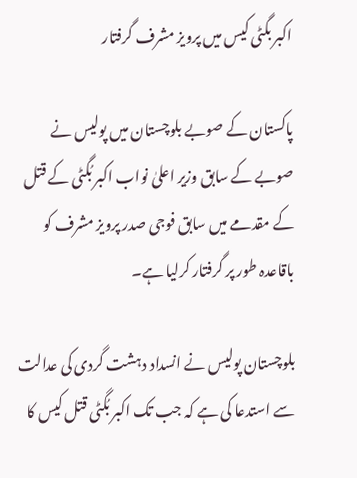اکبر بگٹی کیس میں پرویز مشرف گرفتار

پاکستان کے صوبے بلوچستان میں پولیس نے صوبے کے سابق وزیر اعلیٰ نواب اکبر بُگٹی کے قتل کے مقدمے میں سابق فوجی صدر پرویز مشرف کو باقاعدہ طور پر گرفتار کرلیا ہے۔

بلوچستان پولیس نے انسداد دہشت گردی کی عدالت سے استدعا کی ہے کہ جب تک اکبر بُگٹی قتل کیس کا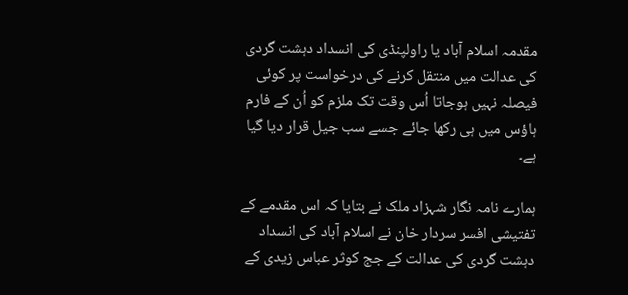مقدمہ اسلام آباد یا راولپنڈی کی انسداد دہشت گردی کی عدالت میں منتقل کرنے کی درخواست پر کوئی فیصلہ نہیں ہوجاتا اُس وقت تک ملزم کو اُن کے فارم ہاؤس میں ہی رکھا جائے جسے سب جیل قرار دیا گیا ہے۔

ہمارے نامہ نگار شہزاد ملک نے بتایا کہ اس مقدمے کے تفتیشی افسر سردار خان نے اسلام آباد کی انسداد دہشت گردی کی عدالت کے جج کوثر عباس زیدی کے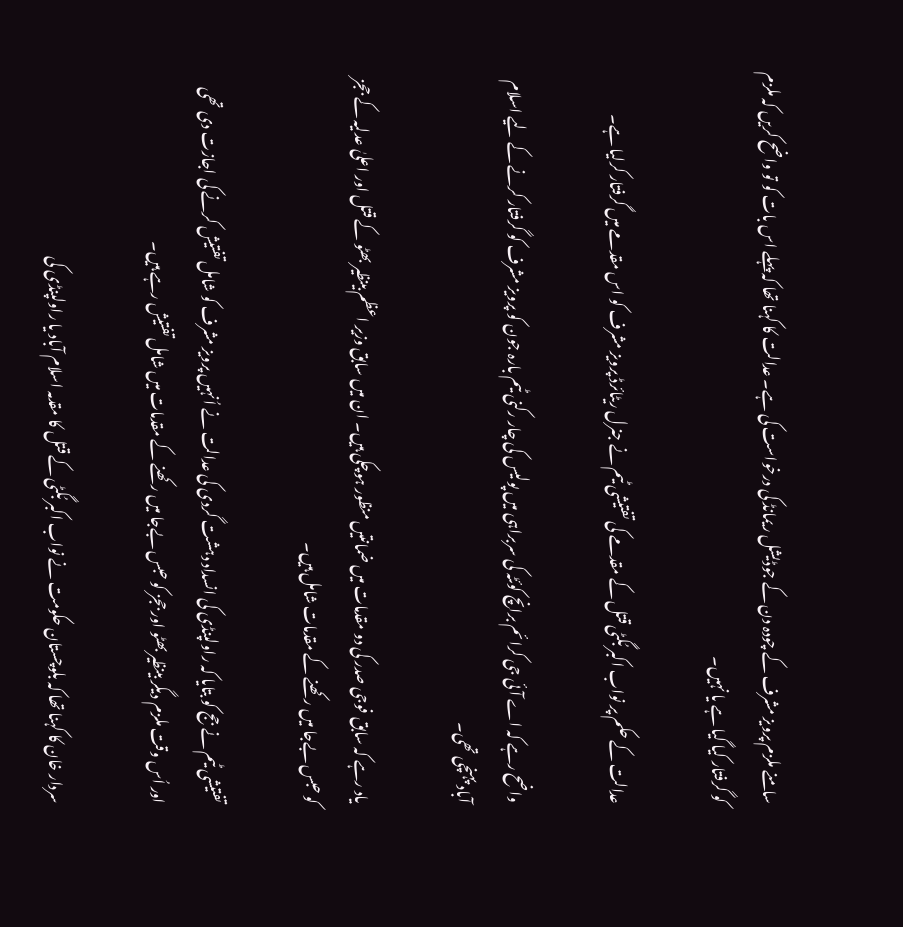سامنے ملزم پرویز مشرف کے چودہ دن کے جوڈیشل ریمانڈ کی درخواست کی ہے۔ عدالت کا کہنا تھا کہ پہلے اس بات کو تو واضح کریں کہ ملزم کو گرفتار کیا گیا ہے یا نہیں۔

عدالت کے حکم پر نواب اکبر بُگٹی قتل کے مقدمے کی تفتیشی ٹیم نے جنرل ریٹائرڈ پرویز مشرف کو اس مقدمے میں گرفتار کرلیا ہے۔

واضح رہے کہ اے آئی جی کرائم برانچ کوئٹہ کی سربراہی میں پولیس کی چار رکنی ٹیم بارہ جون کو پرویز مشرف کو گرفتار کرنے کے لیے اسلام آباد پہنچی تھی۔

یاد رہے کہ سابق فوجی صدر کی دو مقدمات میں ضمانتیں منظور ہوچکی ہیں۔ ان میں سابق وزیر اعظم بینظیر بھٹو کے قتل اور اعلیٰ عدلیہ کے ججز کو حبس بےجا میں رکھنے کے مقدمات شامل ہیں۔

تفتیشی ٹیم نے جج کو بتایا کہ راولپنڈی کی انسداد دہشت گردی کی عدالت نے اُنہیں پرویز مشرف کو شامل تفتیش کرنے کی اجازت دی تھی اور اُس وقت ملزم دیگر بینظیر بھٹو اور ججز کو حبس بےجا میں رکھنے کے مقدمات میں شامل تفتیش رہے ہیں۔

سردار خان کا کہنا تھا کہ بلوچستان حکومت نے نواب اکبر بُگٹی کے قتل کا مقدمہ اسلام آباد یا راولپنڈی کی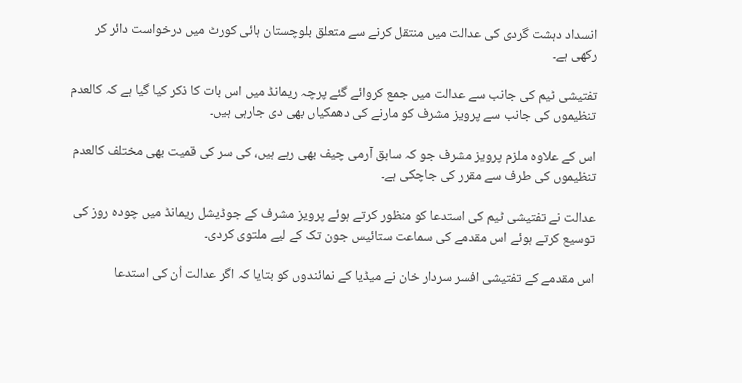انسداد دہشت گردی کی عدالت میں منتقل کرنے سے متعلق بلوچستان ہائی کورٹ میں درخواست دائر کر رکھی ہے۔

تفتیشی ٹیم کی جانب سے عدالت میں جمع کروائے گئے پرچہ ریمانڈ میں اس بات کا ذکر کیا گیا ہے کہ کالعدم تنظیموں کی جانب سے پرویز مشرف کو مارنے کی دھمکیاں بھی دی جارہی ہیں۔

اس کے علاوہ ملزم پرویز مشرف جو کہ سابق آرمی چیف بھی رہے ہیں، کی سر کی قمیت بھی مختلف کالعدم تنظیموں کی طرف سے مقرر کی جاچکی ہے۔

عدالت نے تفتیشی ٹیم کی استدعا کو منظور کرتے ہوئے پرویز مشرف کے جوڈیشل ریمانڈ میں چودہ روز کی توسیع کرتے ہوئے اس مقدمے کی سماعت ستائیس جون تک کے لیے ملتوی کردی۔

اس مقدمے کے تفتیشی افسر سردار خان نے میڈیا کے نمائندوں کو بتایا کہ اگر عدالت اُن کی استدعا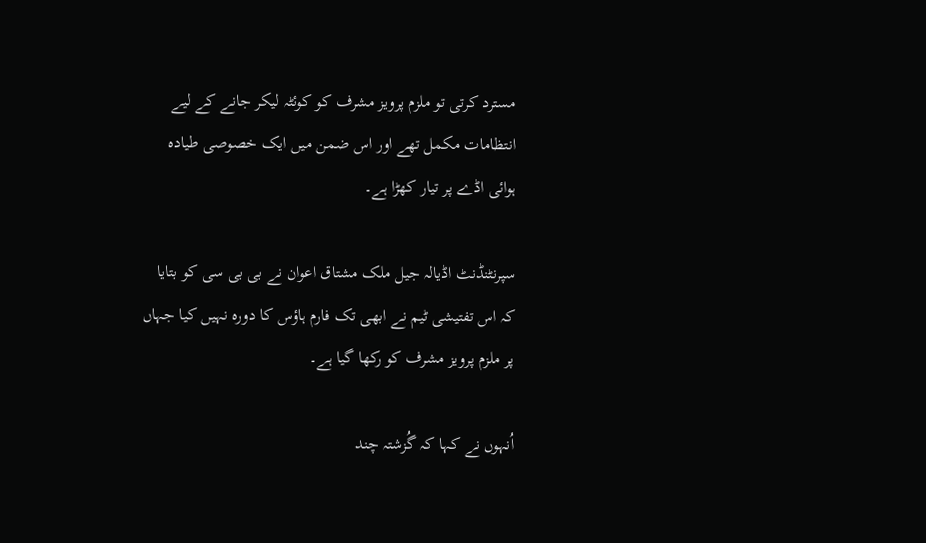مسترد کرتی تو ملزم پرویز مشرف کو کوئٹہ لیکر جانے کے لیے انتظامات مکمل تھے اور اس ضمن میں ایک خصوصی طیادہ ہوائی اڈے پر تیار کھڑا ہے۔

سپرنٹنڈنٹ اڈیالہ جیل ملک مشتاق اعوان نے بی بی سی کو بتایا کہ اس تفتیشی ٹیم نے ابھی تک فارم ہاؤس کا دورہ نہیں کیا جہاں پر ملزم پرویز مشرف کو رکھا گیا ہے۔

اُنہوں نے کہا کہ گُزشتہ چند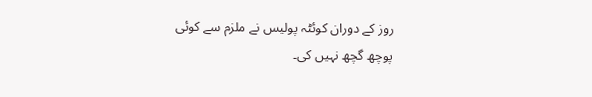روز کے دوران کوئٹہ پولیس نے ملزم سے کوئی پوچھ گچھ نہیں کی۔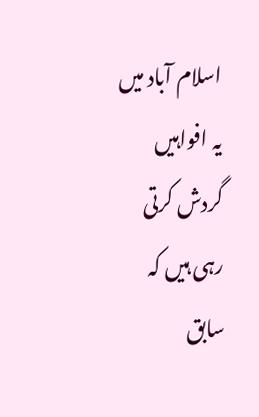اسلام آباد میں یہ افواہیں گردش کرتی رہی ہیں کہ سابق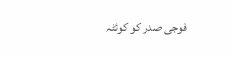فوجی صدر کو کوئٹہ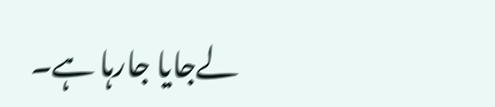لےجایا جارہا ہے۔